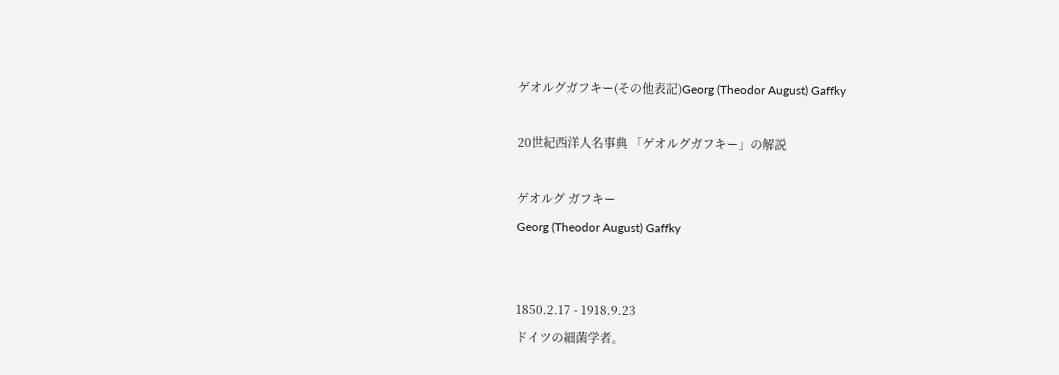ゲオルグガフキー(その他表記)Georg (Theodor August) Gaffky

20世紀西洋人名事典 「ゲオルグガフキー」の解説

ゲオルグ ガフキー
Georg (Theodor August) Gaffky


1850.2.17 - 1918.9.23
ドイツの細菌学者。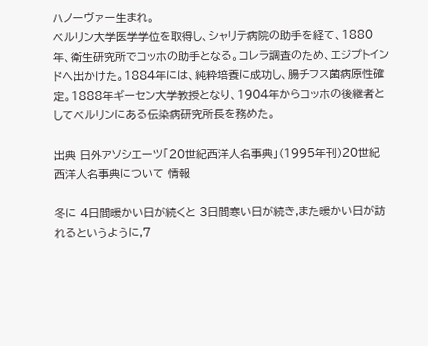ハノーヴァー生まれ。
ベルリン大学医学学位を取得し、シャリテ病院の助手を経て、1880年、衛生研究所でコッホの助手となる。コレラ調査のため、エジプトインドへ出かけた。1884年には、純粋培養に成功し、腸チフス菌病原性確定。1888年ギーセン大学教授となり、1904年からコッホの後継者としてベルリンにある伝染病研究所長を務めた。

出典 日外アソシエーツ「20世紀西洋人名事典」(1995年刊)20世紀西洋人名事典について 情報

冬に 4日間暖かい日が続くと 3日間寒い日が続き,また暖かい日が訪れるというように,7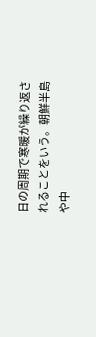日の周期で寒暖が繰り返されることをいう。朝鮮半島や中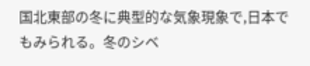国北東部の冬に典型的な気象現象で,日本でもみられる。冬のシベ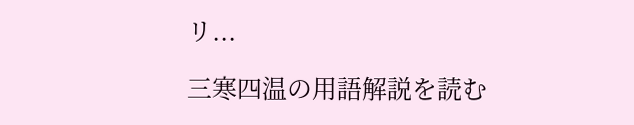リ...

三寒四温の用語解説を読む